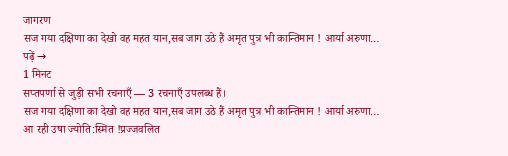जागरण
सज गया दक्षिणा का देखो वह महत यान,सब जाग उठे हैं अमृत पुत्र भी कान्तिमान ! आर्या अरुणा…
पढ़ें →
1 मिनट
सप्तपर्णा से जुड़ी सभी रचनाएँ — 3 रचनाएँ उपलब्ध हैं।
सज गया दक्षिणा का देखो वह महत यान,सब जाग उठे हैं अमृत पुत्र भी कान्तिमान ! आर्या अरुणा…
आ रही उषा ज्योति:स्मित !प्रज्जवलित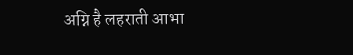अग्नि है लहराती आभा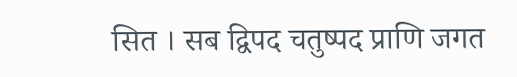सित । सब द्विपद चतुष्पद प्राणि जगत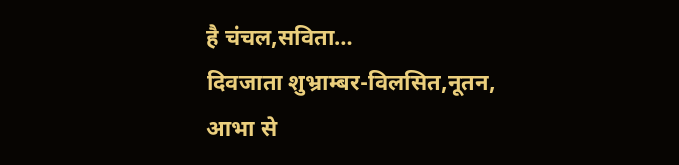है चंचल,सविता…
दिवजाता शुभ्राम्बर-विलसित,नूतन, आभा से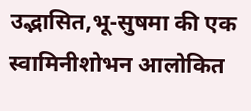उद्भासित,भू-सुषमा की एक स्वामिनीशोभन आलोकित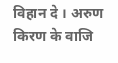विहान दे । अरुण किरण के वाजि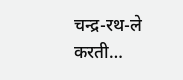चन्द्र-रथ-ले करती…